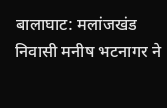बालाघाट: मलांजखंड निवासी मनीष भटनागर ने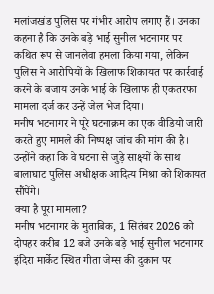मलांजखंड पुलिस पर गंभीर आरोप लगाए हैं। उनका कहना है कि उनके बड़े भाई सुनील भटनागर पर कथित रूप से जानलेवा हमला किया गया, लेकिन पुलिस ने आरोपियों के खिलाफ शिकायत पर कार्रवाई करने के बजाय उनके भाई के खिलाफ ही एकतरफा मामला दर्ज कर उन्हें जेल भेज दिया।
मनीष भटनागर ने पूरे घटनाक्रम का एक वीडियो जारी करते हुए मामले की निष्पक्ष जांच की मांग की है। उन्होंने कहा कि वे घटना से जुड़े साक्ष्यों के साथ बालाघाट पुलिस अधीक्षक आदित्य मिश्रा को शिकायत सौंपेंगे।
क्या है पूरा मामला?
मनीष भटनागर के मुताबिक, 1 सितंबर 2026 को दोपहर करीब 12 बजे उनके बड़े भाई सुनील भटनागर इंदिरा मार्केट स्थित गीता जेम्स की दुकान पर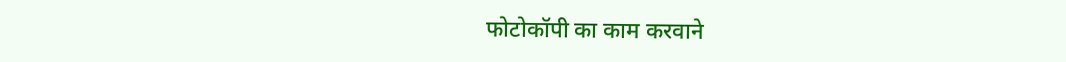फोटोकॉपी का काम करवाने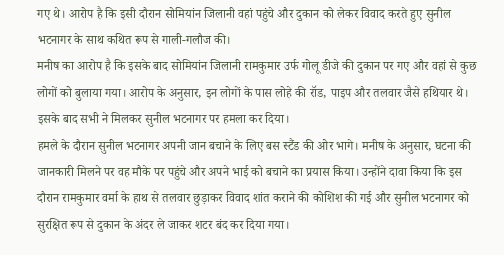गए थे। आरोप है कि इसी दौरान सोमियांन जिलानी वहां पहुंचे और दुकान को लेकर विवाद करते हुए सुनील भटनागर के साथ कथित रूप से गाली-गलौज की।
मनीष का आरोप है कि इसके बाद सोमियांन जिलानी रामकुमार उर्फ गोलू डीजे की दुकान पर गए और वहां से कुछ लोगों को बुलाया गया। आरोप के अनुसार, इन लोगों के पास लोहे की रॉड, पाइप और तलवार जैसे हथियार थे। इसके बाद सभी ने मिलकर सुनील भटनागर पर हमला कर दिया।
हमले के दौरान सुनील भटनागर अपनी जान बचाने के लिए बस स्टैंड की ओर भागे। मनीष के अनुसार, घटना की जानकारी मिलने पर वह मौके पर पहुंचे और अपने भाई को बचाने का प्रयास किया। उन्होंने दावा किया कि इस दौरान रामकुमार वर्मा के हाथ से तलवार छुड़ाकर विवाद शांत कराने की कोशिश की गई और सुनील भटनागर को सुरक्षित रूप से दुकान के अंदर ले जाकर शटर बंद कर दिया गया।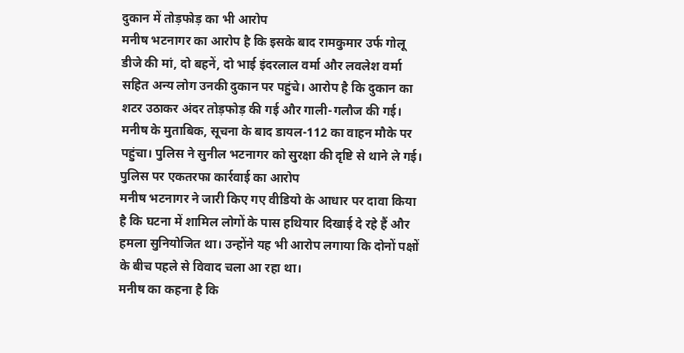दुकान में तोड़फोड़ का भी आरोप
मनीष भटनागर का आरोप है कि इसके बाद रामकुमार उर्फ गोलू डीजे की मां, दो बहनें, दो भाई इंदरलाल वर्मा और लवलेश वर्मा सहित अन्य लोग उनकी दुकान पर पहुंचे। आरोप है कि दुकान का शटर उठाकर अंदर तोड़फोड़ की गई और गाली-गलौज की गई।
मनीष के मुताबिक, सूचना के बाद डायल-112 का वाहन मौके पर पहुंचा। पुलिस ने सुनील भटनागर को सुरक्षा की दृष्टि से थाने ले गई।
पुलिस पर एकतरफा कार्रवाई का आरोप
मनीष भटनागर ने जारी किए गए वीडियो के आधार पर दावा किया है कि घटना में शामिल लोगों के पास हथियार दिखाई दे रहे हैं और हमला सुनियोजित था। उन्होंने यह भी आरोप लगाया कि दोनों पक्षों के बीच पहले से विवाद चला आ रहा था।
मनीष का कहना है कि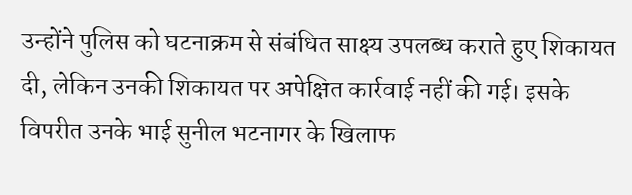उन्होंने पुलिस को घटनाक्रम से संबंधित साक्ष्य उपलब्ध कराते हुए शिकायत दी, लेकिन उनकी शिकायत पर अपेक्षित कार्रवाई नहीं की गई। इसके विपरीत उनके भाई सुनील भटनागर के खिलाफ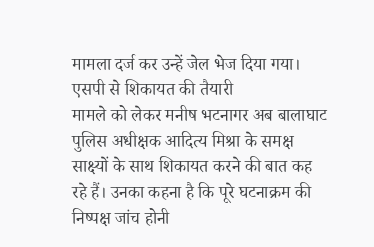मामला दर्ज कर उन्हें जेल भेज दिया गया।
एसपी से शिकायत की तैयारी
मामले को लेकर मनीष भटनागर अब बालाघाट पुलिस अधीक्षक आदित्य मिश्रा के समक्ष साक्ष्यों के साथ शिकायत करने की बात कह रहे हैं। उनका कहना है कि पूरे घटनाक्रम की निष्पक्ष जांच होनी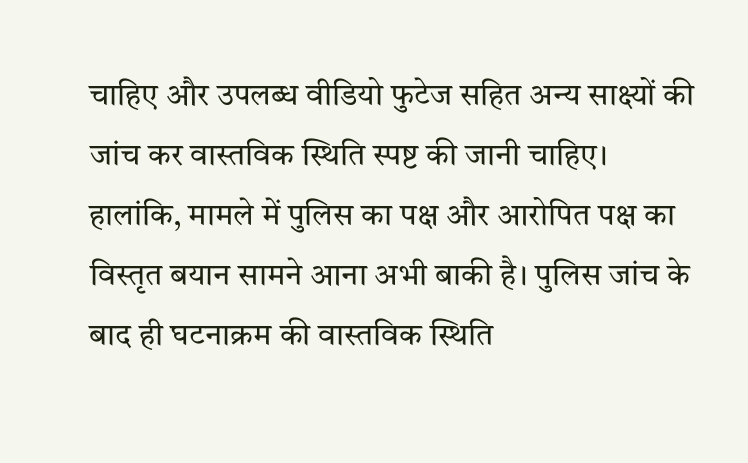चाहिए और उपलब्ध वीडियो फुटेज सहित अन्य साक्ष्यों की जांच कर वास्तविक स्थिति स्पष्ट की जानी चाहिए।
हालांकि, मामले में पुलिस का पक्ष और आरोपित पक्ष का विस्तृत बयान सामने आना अभी बाकी है। पुलिस जांच के बाद ही घटनाक्रम की वास्तविक स्थिति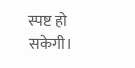स्पष्ट हो सकेगी।